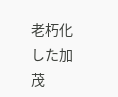老朽化した加茂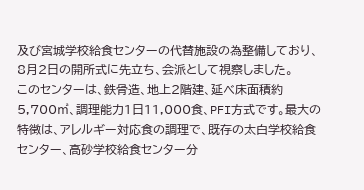及び宮城学校給食センターの代替施設の為整備しており、8月2日の開所式に先立ち、会派として視察しました。
このセンターは、鉄骨造、地上2階建、延べ床面積約5,700㎡、調理能力1日11,000食、PFI方式です。最大の特徴は、アレルギー対応食の調理で、既存の太白学校給食センター、高砂学校給食センター分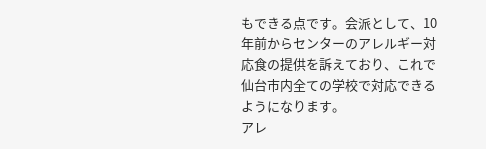もできる点です。会派として、10年前からセンターのアレルギー対応食の提供を訴えており、これで仙台市内全ての学校で対応できるようになります。
アレ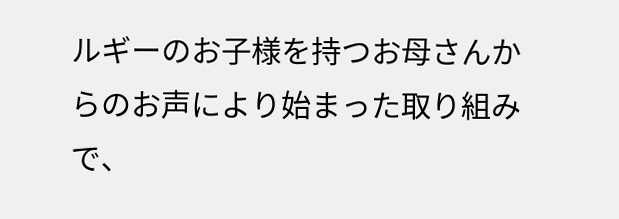ルギーのお子様を持つお母さんからのお声により始まった取り組みで、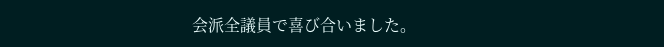会派全議員で喜び合いました。